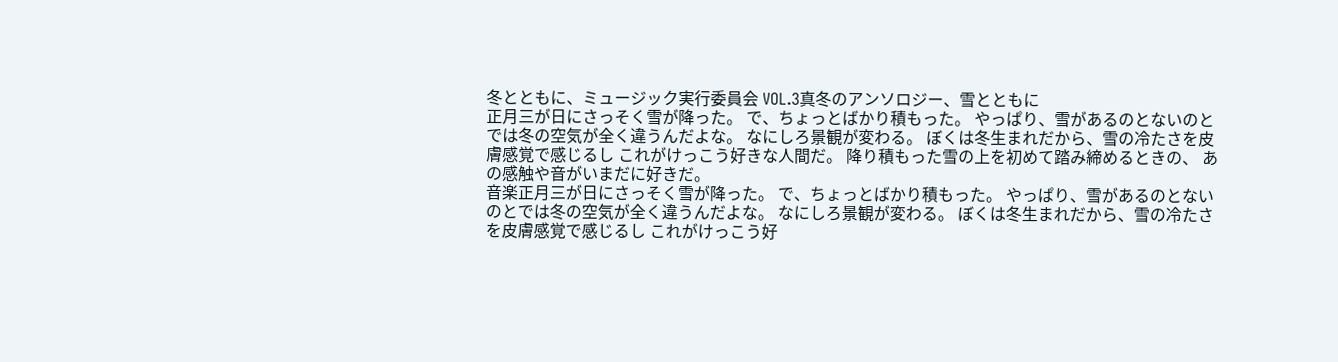冬とともに、ミュージック実行委員会 VOL.3真冬のアンソロジー、雪とともに
正月三が日にさっそく雪が降った。 で、ちょっとばかり積もった。 やっぱり、雪があるのとないのとでは冬の空気が全く違うんだよな。 なにしろ景観が変わる。 ぼくは冬生まれだから、雪の冷たさを皮膚感覚で感じるし これがけっこう好きな人間だ。 降り積もった雪の上を初めて踏み締めるときの、 あの感触や音がいまだに好きだ。
音楽正月三が日にさっそく雪が降った。 で、ちょっとばかり積もった。 やっぱり、雪があるのとないのとでは冬の空気が全く違うんだよな。 なにしろ景観が変わる。 ぼくは冬生まれだから、雪の冷たさを皮膚感覚で感じるし これがけっこう好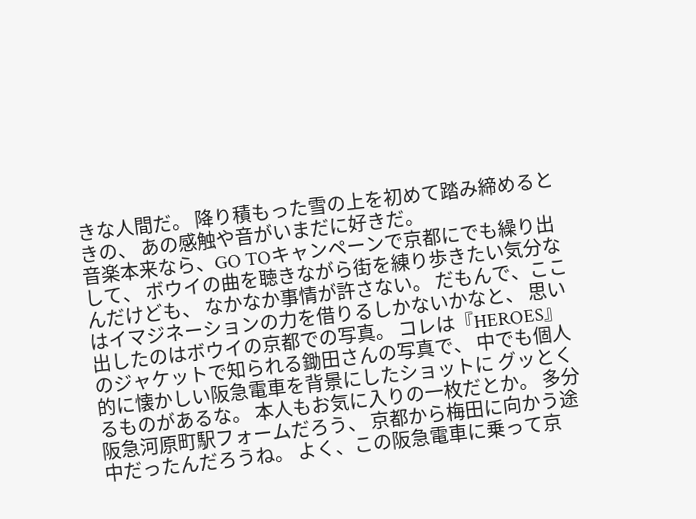きな人間だ。 降り積もった雪の上を初めて踏み締めるときの、 あの感触や音がいまだに好きだ。
音楽本来なら、GO TOキャンペーンで京都にでも繰り出して、 ボウイの曲を聴きながら街を練り歩きたい気分なんだけども、 なかなか事情が許さない。 だもんで、ここはイマジネーションの力を借りるしかないかなと、 思い出したのはボウイの京都での写真。 コレは『HEROES』のジャケットで知られる鋤田さんの写真で、 中でも個人的に懐かしい阪急電車を背景にしたショットに グッとくるものがあるな。 本人もお気に入りの一枚だとか。 多分阪急河原町駅フォームだろう、 京都から梅田に向かう途中だったんだろうね。 よく、この阪急電車に乗って京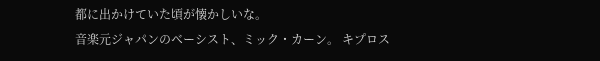都に出かけていた頃が懐かしいな。
音楽元ジャパンのベーシスト、ミック・カーン。 キプロス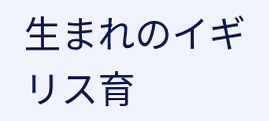生まれのイギリス育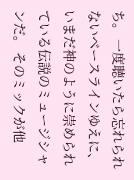ち。 一度聴いたら忘れられないベースラインゆえに、 いまだ神のように崇められている伝説のミュージシャンだ。 そのミックが他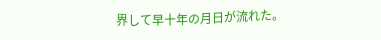界して早十年の月日が流れた。